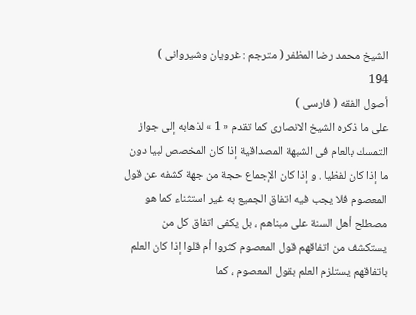الشيخ محمد رضا المظفر ( مترجم : غرويان وشيروانى )
194
أصول الفقه ( فارسى )
على ما ذكره الشيخ الانصارى كما تقدم « 1 » لذهابه إلى جواز التمسك بالعام فى الشبهة المصداقية إذا كان المخصص لبيا دون ما إذا كان لفظيا . و إذا كان الإجماع حجة من جهة كشفه عن قول المعصوم فلا يجب فيه اتفاق الجميع به غير استثناء كما هو مصطلح أهل السنة على مبناهم ، بل يكفى اتفاق كل من يستكشف من اتفاقهم قول المعصوم كثروا أم قلوا إذا كان العلم باتفاقهم يستلزم العلم بقول المعصوم ، كما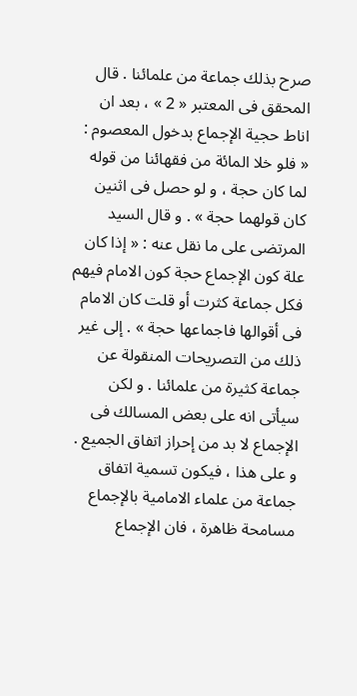صرح بذلك جماعة من علمائنا . قال المحقق فى المعتبر « 2 » ، بعد ان اناط حجية الإجماع بدخول المعصوم : « فلو خلا المائة من فقهائنا من قوله لما كان حجة ، و لو حصل فى اثنين كان قولهما حجة » . و قال السيد المرتضى على ما نقل عنه : « إذا كان علة كون الإجماع حجة كون الامام فيهم فكل جماعة كثرت أو قلت كان الامام فى أقوالها فاجماعها حجة » . إلى غير ذلك من التصريحات المنقولة عن جماعة كثيرة من علمائنا . و لكن سيأتى انه على بعض المسالك فى الإجماع لا بد من إحراز اتفاق الجميع . و على هذا ، فيكون تسمية اتفاق جماعة من علماء الامامية بالإجماع مسامحة ظاهرة ، فان الإجماع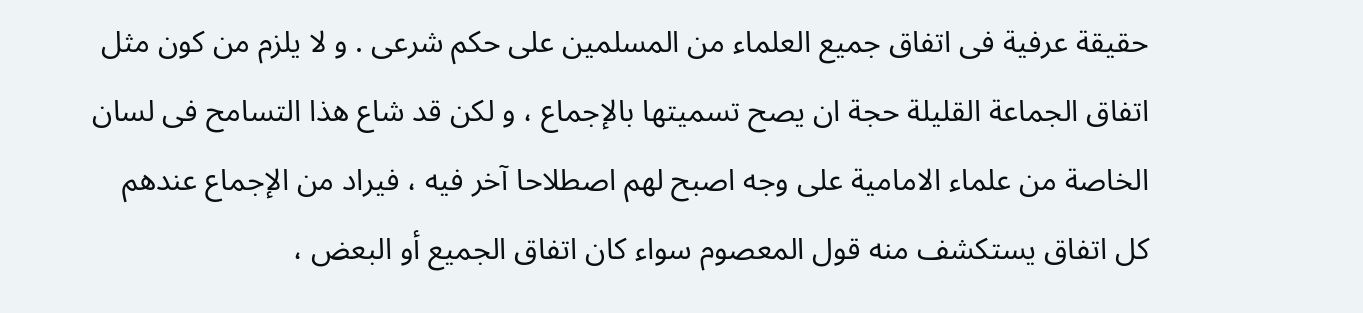حقيقة عرفية فى اتفاق جميع العلماء من المسلمين على حكم شرعى . و لا يلزم من كون مثل اتفاق الجماعة القليلة حجة ان يصح تسميتها بالإجماع ، و لكن قد شاع هذا التسامح فى لسان الخاصة من علماء الامامية على وجه اصبح لهم اصطلاحا آخر فيه ، فيراد من الإجماع عندهم كل اتفاق يستكشف منه قول المعصوم سواء كان اتفاق الجميع أو البعض ،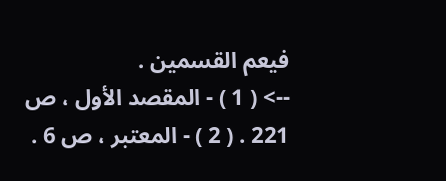فيعم القسمين .
--> ( 1 ) - المقصد الأول ، ص 221 . ( 2 ) - المعتبر ، ص 6 .